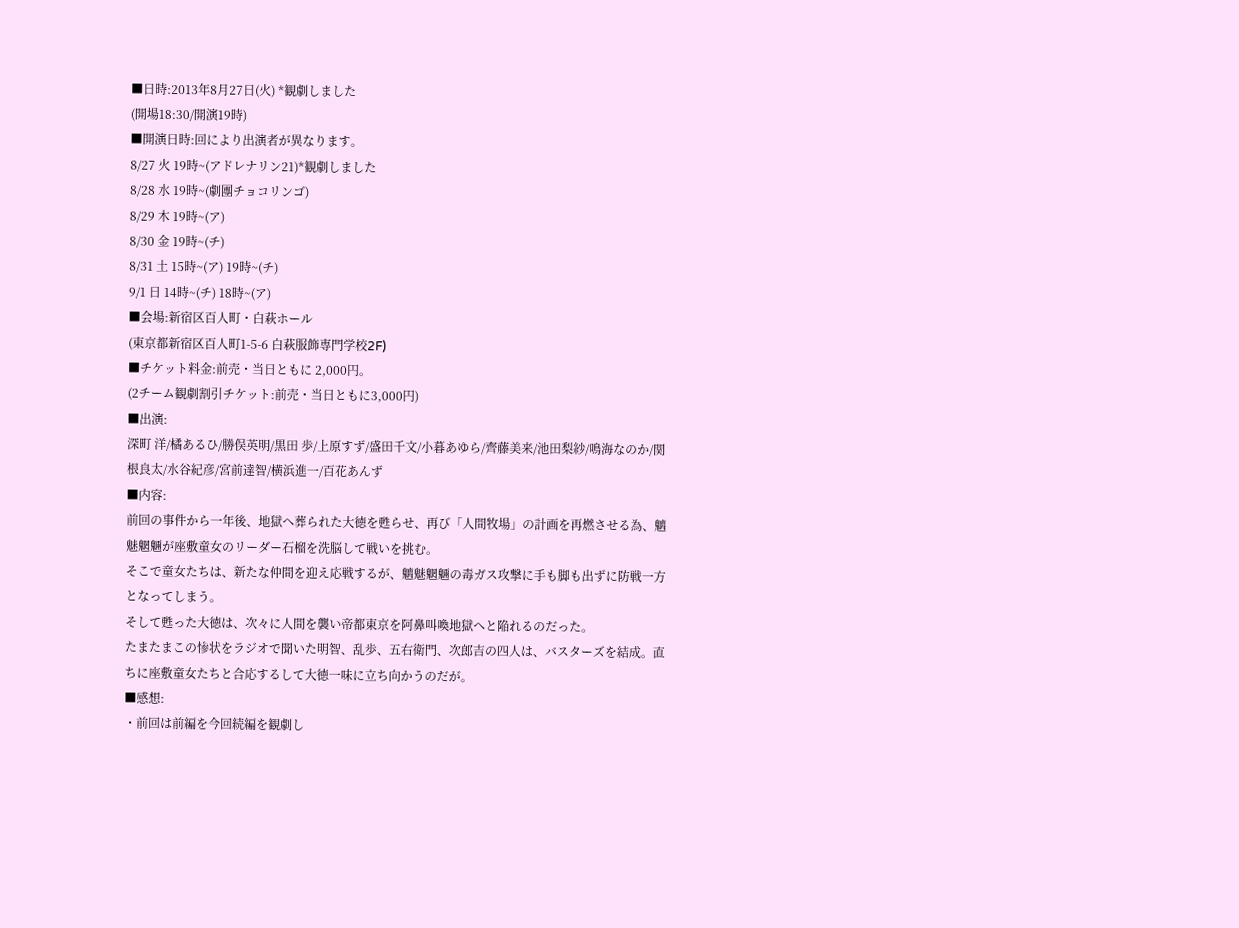■日時:2013年8月27日(火) *観劇しました
(開場18:30/開演19時)
■開演日時:回により出演者が異なります。
8/27 火 19時~(アドレナリン21)*観劇しました
8/28 水 19時~(劇團チョコリンゴ)
8/29 木 19時~(ア)
8/30 金 19時~(チ)
8/31 土 15時~(ア) 19時~(チ)
9/1 日 14時~(チ) 18時~(ア)
■会場:新宿区百人町・白萩ホール
(東京都新宿区百人町1-5-6 白萩服飾専門学校2F)
■チケット料金:前売・当日ともに 2,000円。
(2チーム観劇割引チケット:前売・当日ともに3,000円)
■出演:
深町 洋/橘あるひ/勝俣英明/黒田 歩/上原すず/盛田千文/小暮あゆら/齊藤美来/池田梨紗/鳴海なのか/関根良太/水谷紀彦/宮前達智/横浜進一/百花あんず
■内容:
前回の事件から一年後、地獄へ葬られた大徳を甦らせ、再び「人間牧場」の計画を再燃させる為、魑魅魍魎が座敷童女のリーダー石榴を洗脳して戦いを挑む。
そこで童女たちは、新たな仲間を迎え応戦するが、魑魅魍魎の毒ガス攻撃に手も脚も出ずに防戦一方となってしまう。
そして甦った大徳は、次々に人間を襲い帝都東京を阿鼻叫喚地獄へと陥れるのだった。
たまたまこの惨状をラジオで聞いた明智、乱歩、五右衛門、次郎吉の四人は、バスターズを結成。直ちに座敷童女たちと合応するして大徳一味に立ち向かうのだが。
■感想:
・前回は前編を今回続編を観劇し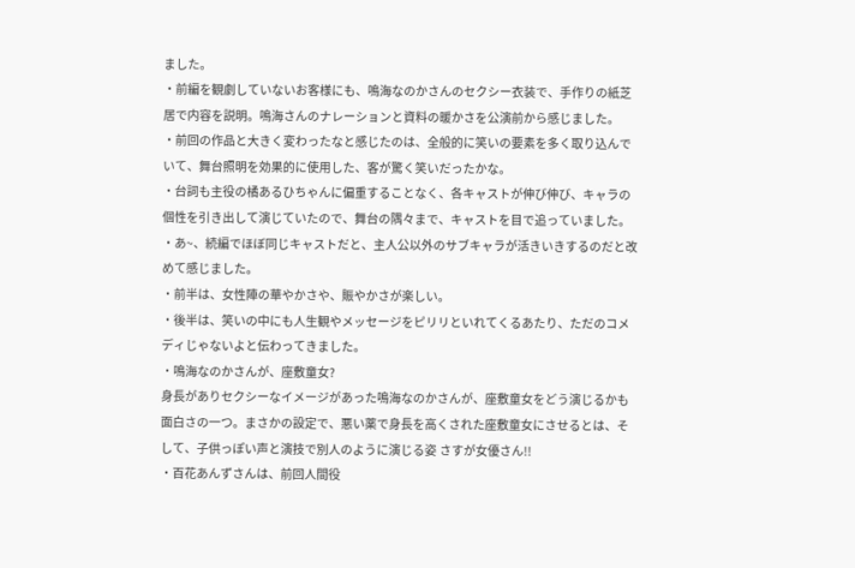ました。
・前編を観劇していないお客様にも、鳴海なのかさんのセクシー衣装で、手作りの紙芝居で内容を説明。鳴海さんのナレーションと資料の暖かさを公演前から感じました。
・前回の作品と大きく変わったなと感じたのは、全般的に笑いの要素を多く取り込んでいて、舞台照明を効果的に使用した、客が驚く笑いだったかな。
・台詞も主役の橘あるひちゃんに偏重することなく、各キャストが伸び伸び、キャラの個性を引き出して演じていたので、舞台の隅々まで、キャストを目で追っていました。
・あ~、続編でほぼ同じキャストだと、主人公以外のサブキャラが活きいきするのだと改めて感じました。
・前半は、女性陣の華やかさや、賑やかさが楽しい。
・後半は、笑いの中にも人生観やメッセージをピリリといれてくるあたり、ただのコメディじゃないよと伝わってきました。
・鳴海なのかさんが、座敷童女?
身長がありセクシーなイメージがあった鳴海なのかさんが、座敷童女をどう演じるかも面白さの一つ。まさかの設定で、悪い薬で身長を高くされた座敷童女にさせるとは、そして、子供っぽい声と演技で別人のように演じる姿 さすが女優さん!!
・百花あんずさんは、前回人間役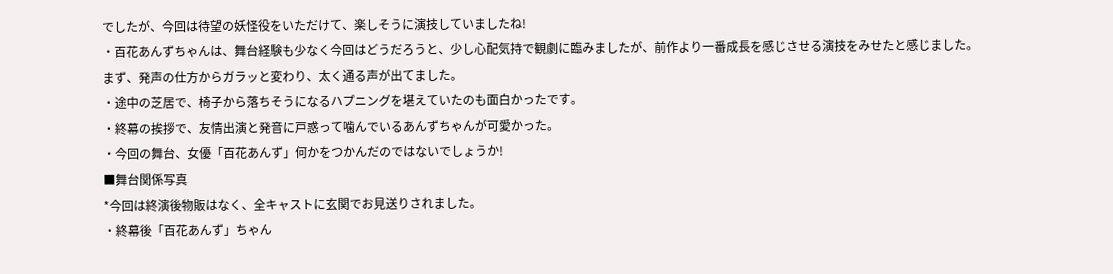でしたが、今回は待望の妖怪役をいただけて、楽しそうに演技していましたね!
・百花あんずちゃんは、舞台経験も少なく今回はどうだろうと、少し心配気持で観劇に臨みましたが、前作より一番成長を感じさせる演技をみせたと感じました。
まず、発声の仕方からガラッと変わり、太く通る声が出てました。
・途中の芝居で、椅子から落ちそうになるハプニングを堪えていたのも面白かったです。
・終幕の挨拶で、友情出演と発音に戸惑って噛んでいるあんずちゃんが可愛かった。
・今回の舞台、女優「百花あんず」何かをつかんだのではないでしょうか!
■舞台関係写真
*今回は終演後物販はなく、全キャストに玄関でお見送りされました。
・終幕後「百花あんず」ちゃん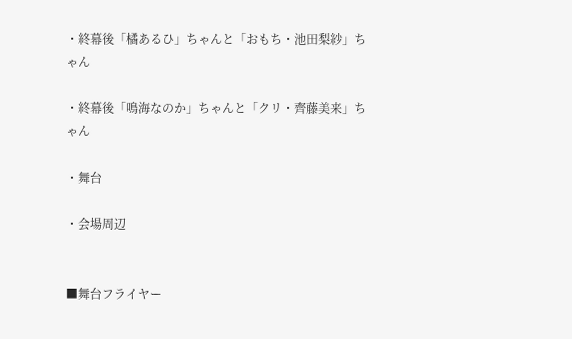・終幕後「橘あるひ」ちゃんと「おもち・池田梨紗」ちゃん

・終幕後「鳴海なのか」ちゃんと「クリ・齊藤美来」ちゃん

・舞台

・会場周辺


■舞台フライヤー